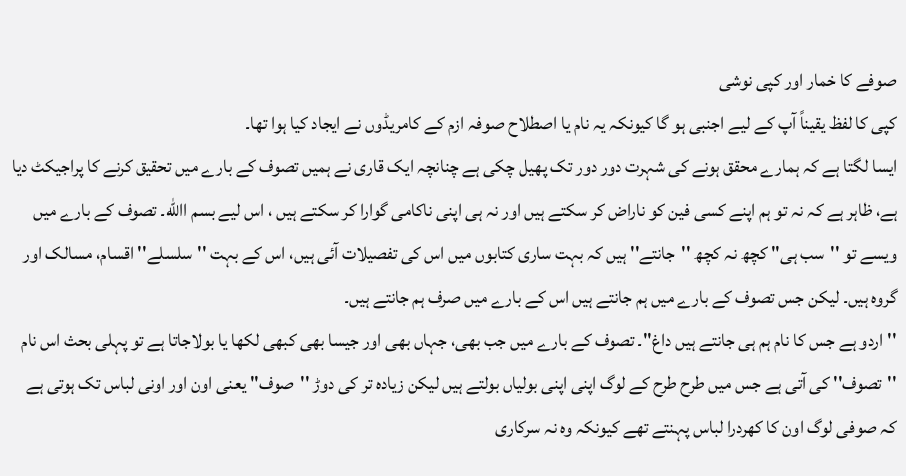صوفے کا خمار اور کپی نوشی
کپی کا لفظ یقیناً آپ کے لیے اجنبی ہو گا کیونکہ یہ نام یا اصطلاح صوفہ ازم کے کامریڈوں نے ایجاد کیا ہوا تھا۔
ایسا لگتا ہے کہ ہمارے محقق ہونے کی شہرت دور دور تک پھیل چکی ہے چنانچہ ایک قاری نے ہمیں تصوف کے بارے میں تحقیق کرنے کا پراجیکٹ دیا ہے، ظاہر ہے کہ نہ تو ہم اپنے کسی فین کو ناراض کر سکتے ہیں اور نہ ہی اپنی ناکامی گوارا کر سکتے ہیں ، اس لیے بسم االله۔ تصوف کے بارے میں ویسے تو ''سب ہی'' کچھ نہ کچھ ''جانتے'' ہیں کہ بہت ساری کتابوں میں اس کی تفصیلات آئی ہیں، اس کے بہت ''سلسلے'' اقسام، مسالک اور گروہ ہیں۔ لیکن جس تصوف کے بارے میں ہم جانتے ہیں اس کے بارے میں صرف ہم جانتے ہیں۔
''اردو ہے جس کا نام ہم ہی جانتے ہیں داغ''۔ تصوف کے بارے میں جب بھی، جہاں بھی اور جیسا بھی کبھی لکھا یا بولاجاتا ہے تو پہلی بحث اس نام ''تصوف'' کی آتی ہے جس میں طرح طرح کے لوگ اپنی اپنی بولیاں بولتے ہیں لیکن زیادہ تر کی دوڑ ''صوف'' یعنی اون اور اونی لباس تک ہوتی ہے کہ صوفی لوگ اون کا کھردرا لباس پہنتے تھے کیونکہ وہ نہ سرکاری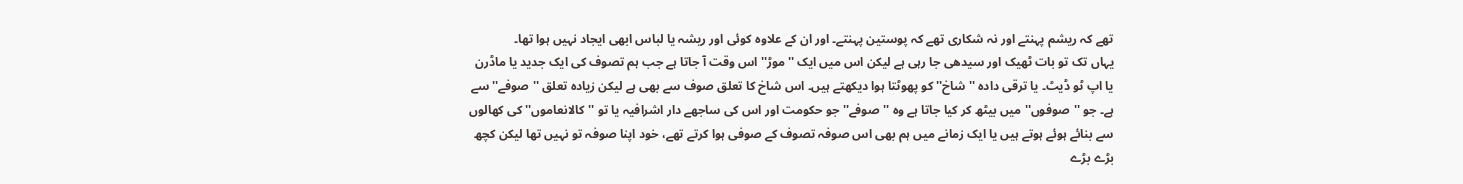تھے کہ ریشم پہنتے اور نہ شکاری تھے کہ پوستین پہنتے۔ اور ان کے علاوہ کوئی اور ریشہ یا لباس ابھی ایجاد نہیں ہوا تھا۔
یہاں تک تو بات ٹھیک اور سیدھی جا رہی ہے لیکن اس میں ایک ''موڑ'' اس وقت آ جاتا ہے جب ہم تصوف کی ایک جدید یا ماڈرن یا اپ ٹو ڈیٹ۔ یا ترقی دادہ ''شاخ'' کو پھوٹتا ہوا دیکھتے ہیں۔ اس شاخ کا تعلق صوف سے بھی ہے لیکن زیادہ تعلق ''صوفے'' سے ہے۔ جو ''صوفوں'' میں بیٹھ کر کیا جاتا ہے وہ ''صوفے'' جو حکومت اور اس کی ساجھے دار اشرافیہ یا تو ''کالانعاموں'' کی کھالوں سے بنائے ہوئے ہوتے ہیں یا ایک زمانے میں ہم بھی اس صوفہ تصوف کے صوفی ہوا کرتے تھے، خود اپنا صوفہ تو نہیں تھا لیکن کچھ بڑے بڑے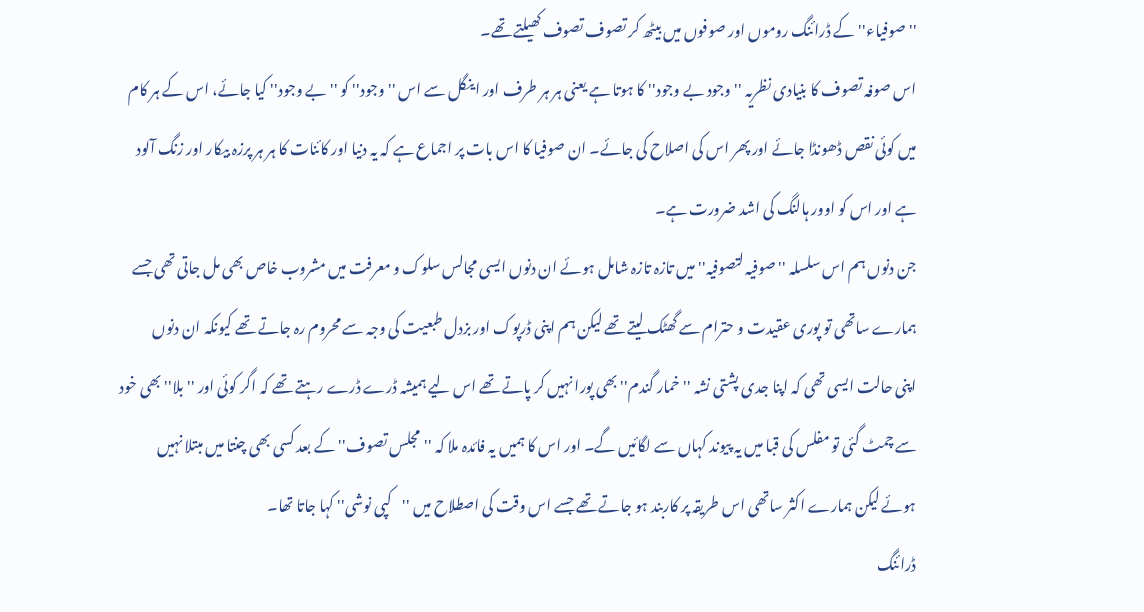''صوفیاء'' کے ڈرائنگ روموں اور صوفوں میں بیٹھ کر تصوف تصوف کھیلتے تھے۔
اس صوفہ تصوف کا بنیادی نظریہ ''وجود بے وجود'' کا ہوتا ہے یعنی ہر ہر طرف اور اینگل سے اس ''وجود'' کو ''بے وجود'' کیا جائے، اس کے ہر کام میں کوئی نقص ڈھونڈا جائے اور پھر اس کی اصلاح کی جائے۔ ان صوفیا کا اس بات پر اجماع ہے کہ یہ دنیا اور کائنات کا ہر ہر پرزہ بیکار اور زنگ آلود ہے اور اس کو اوور ہالنگ کی اشد ضرورت ہے۔
جن دنوں ہم اس سلسلہ ''صوفیہ لتصوفیہ'' میں تازہ تازہ شامل ہوئے ان دنوں ایسی مجالس سلوک و معرفت میں مشروب خاص بھی مل جاتی تھی جسے ہمارے ساتھی تو پوری عقیدت و حترام سے گھٹک لیتے تھے لیکن ہم اپنی ڈرپوک اور بزدل طبعیت کی وجہ سے محروم رہ جاتے تھے کیونکہ ان دنوں اپنی حالت ایسی تھی کہ اپنا جدی پشتی نشہ ''خمار گندم'' بھی پورا نہیں کر پاتے تھے اس لیے ہمیشہ ڈرے ڈرے رہتے تھے کہ اگر کوئی اور ''بلا'' بھی خود سے چمٹ گئی تو مفلس کی قبا میں یہ پیوند کہاں سے لگائیں گے۔ اور اس کا ہمیں یہ فائدہ ملا کہ ''مجلس تصوف'' کے بعد کسی بھی چنتا میں مبتلا نہیں ہوئے لیکن ہمارے اکثر ساتھی اس طریقہ پر کاربند ہو جاتے تھے جسے اس وقت کی اصطلاح میں ''کپی نوشی'' کہا جاتا تھا۔
ڈرائنگ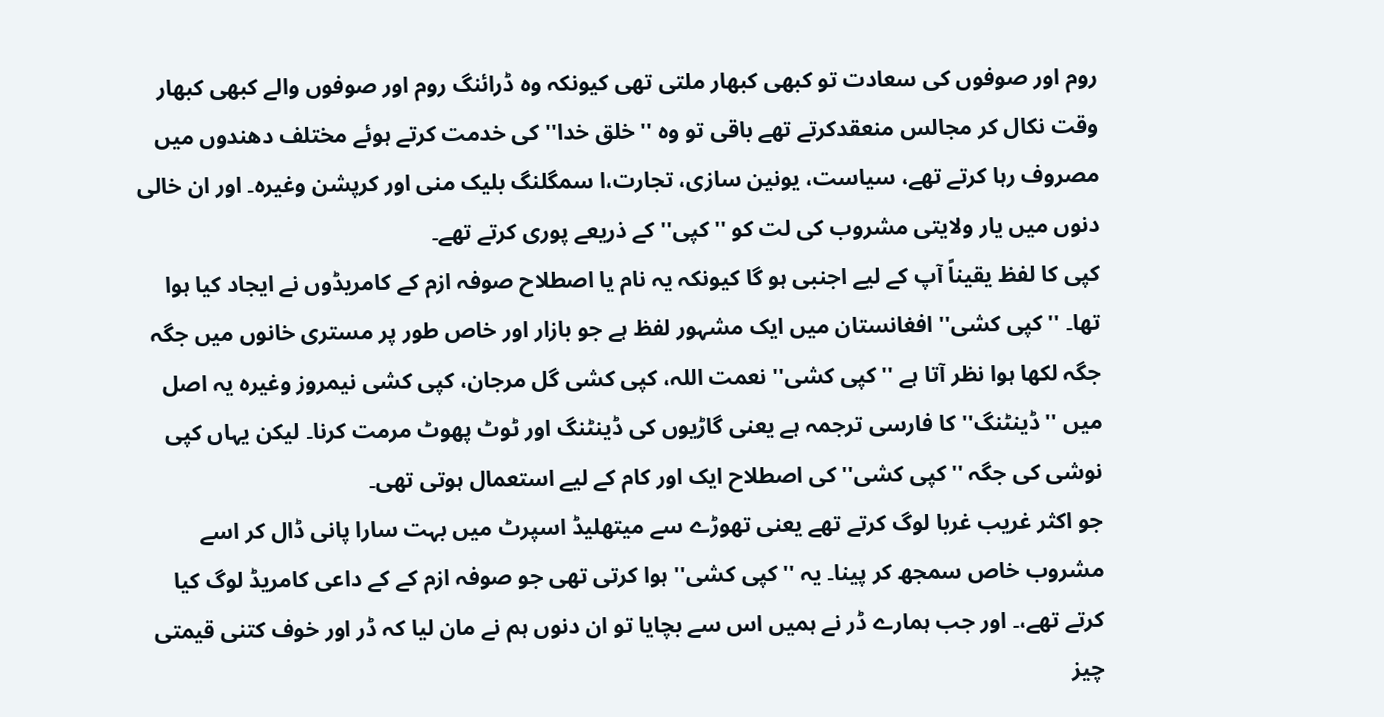روم اور صوفوں کی سعادت تو کبھی کبھار ملتی تھی کیونکہ وہ ڈرائنگ روم اور صوفوں والے کبھی کبھار وقت نکال کر مجالس منعقدکرتے تھے باقی تو وہ ''خلق خدا'' کی خدمت کرتے ہوئے مختلف دھندوں میں مصروف رہا کرتے تھے، سیاست، یونین سازی، تجارت،ا سمگلنگ بلیک منی اور کرپشن وغیرہ۔ اور ان خالی دنوں میں یار ولایتی مشروب کی لت کو ''کپی'' کے ذریعے پوری کرتے تھے۔
کپی کا لفظ یقیناً آپ کے لیے اجنبی ہو گا کیونکہ یہ نام یا اصطلاح صوفہ ازم کے کامریڈوں نے ایجاد کیا ہوا تھا۔ ''کپی کشی'' افغانستان میں ایک مشہور لفظ ہے جو بازار اور خاص طور پر مستری خانوں میں جگہ جگہ لکھا ہوا نظر آتا ہے ''کپی کشی'' نعمت اللہ، کپی کشی گل مرجان، کپی کشی نیمروز وغیرہ یہ اصل میں ''ڈینٹنگ'' کا فارسی ترجمہ ہے یعنی گاڑیوں کی ڈینٹنگ اور ٹوٹ پھوٹ مرمت کرنا۔ لیکن یہاں کپی نوشی کی جگہ ''کپی کشی'' کی اصطلاح ایک اور کام کے لیے استعمال ہوتی تھی۔
جو اکثر غریب غربا لوگ کرتے تھے یعنی تھوڑے سے میتھلیڈ اسپرٹ میں بہت سارا پانی ڈال کر اسے مشروب خاص سمجھ کر پینا۔ یہ ''کپی کشی'' ہوا کرتی تھی جو صوفہ ازم کے کے داعی کامریڈ لوگ کیا کرتے تھے،۔ اور جب ہمارے ڈر نے ہمیں اس سے بچایا تو ان دنوں ہم نے مان لیا کہ ڈر اور خوف کتنی قیمتی چیز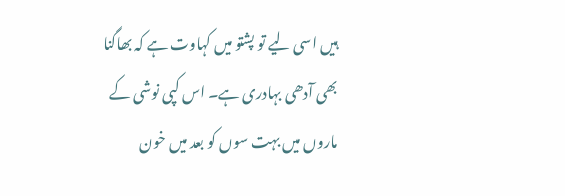ہیں اسی لیے تو پشتو میں کہاوت ہے کہ بھاگنا بھی آدھی بہادری ہے۔ اس کپی نوشی کے ماروں میں بہت سوں کو بعد میں خون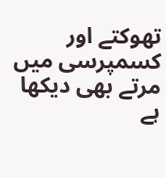تھوکتے اور کسمپرسی میں مرتے بھی دیکھا ہے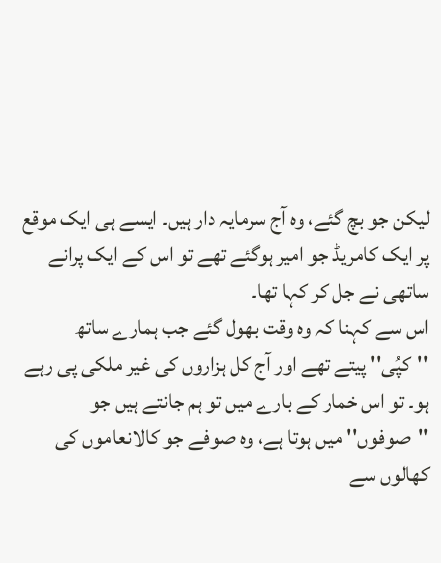لیکن جو بچ گئے، وہ آج سرمایہ دار ہیں۔ ایسے ہی ایک موقع پر ایک کامریڈ جو امیر ہوگئے تھے تو اس کے ایک پرانے ساتھی نے جل کر کہا تھا۔
اس سے کہنا کہ وہ وقت بھول گئے جب ہمارے ساتھ ''کپُی'' پیتے تھے اور آج کل ہزاروں کی غیر ملکی پی رہے ہو۔ تو اس خمار کے بارے میں تو ہم جانتے ہیں جو ''صوفوں'' میں ہوتا ہے، وہ صوفے جو کالانعاموں کی کھالوں سے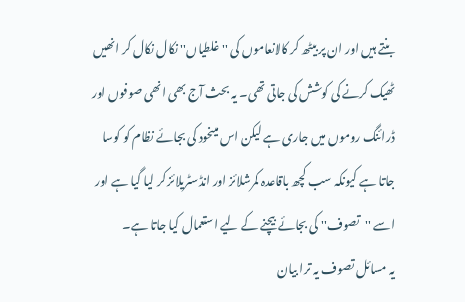بنتے ہیں اور ان پر بیٹھ کر کالانعاموں کی ''غلطیاں'' نکال نکال کر انھیں ٹھیک کرنے کی کوشش کی جاتی تھی۔ یہ بحث آج بھی انھی صوفوں اور ڈرائنگ روموں میں جاری ہے لیکن اس میںخود کی بجائے نظام کو کوسا جاتا ہے کیونکہ سب کچھ باقاعدہ کمرشلائز اور انڈسٹریلائز کر لیا گیا ہے اور اسے ''تصوف'' کی بجائے بیچنے کے لیے استعمال کیا جاتا ہے۔
یہ مسائل تصوف یہ ترا بیان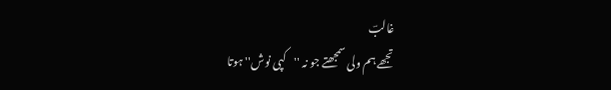غالبؔ
تجھے ہم ولی سمجھتے جو نہ ''کپی نوش'' ہوتا